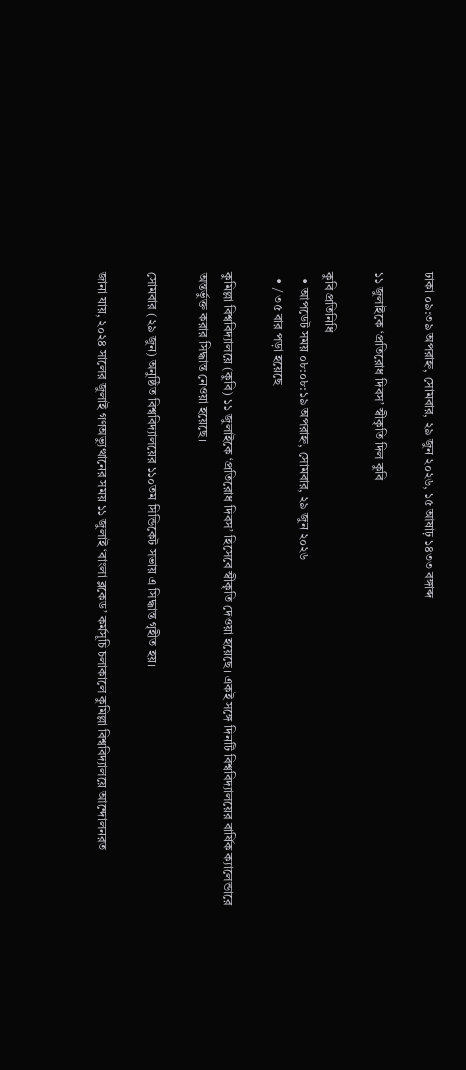ঢাকা ০৯:৩৯ অপরাহ্ন, সোমবার, ২৯ জুন ২০২৬, ১৫ আষাঢ় ১৪৩৩ বঙ্গাব্দ

১১ জুলাইকে ‘প্রতিরোধ দিবস’ স্বীকৃতি দিল কুবি

কুবি প্রতিনিধি
  • আপডেট সময় ০৮:০৮:১৯ অপরাহ্ন, সোমবার, ২৯ জুন ২০২৬
  • / ৩৫ বার পড়া হয়েছে

কুমিল্লা বিশ্ববিদ্যালয়ে (কুবি) ১১ জুলাইকে ‘প্রতিরোধ দিবস’ হিসেবে স্বীকৃতি দেওয়া হয়েছে। একই সঙ্গে দিনটি বিশ্ববিদ্যালয়ের বার্ষিক ক্যালেন্ডারে অন্তর্ভুক্ত করার সিদ্ধান্ত নেওয়া হয়েছে।

সোমবার (২৯ জুন) অনুষ্ঠিত বিশ্ববিদ্যালয়ের ১১০তম সিন্ডিকেট সভায় এ সিদ্ধান্ত গৃহীত হয়।

জানা যায়, ২০২৪ সালের জুলাই গণঅভ্যুত্থানের সময় ১১ জুলাই ‘বাংলা ব্লকেড’ কর্মসূচি চলাকালে কুমিল্লা বিশ্ববিদ্যালয়ে আন্দোলনরত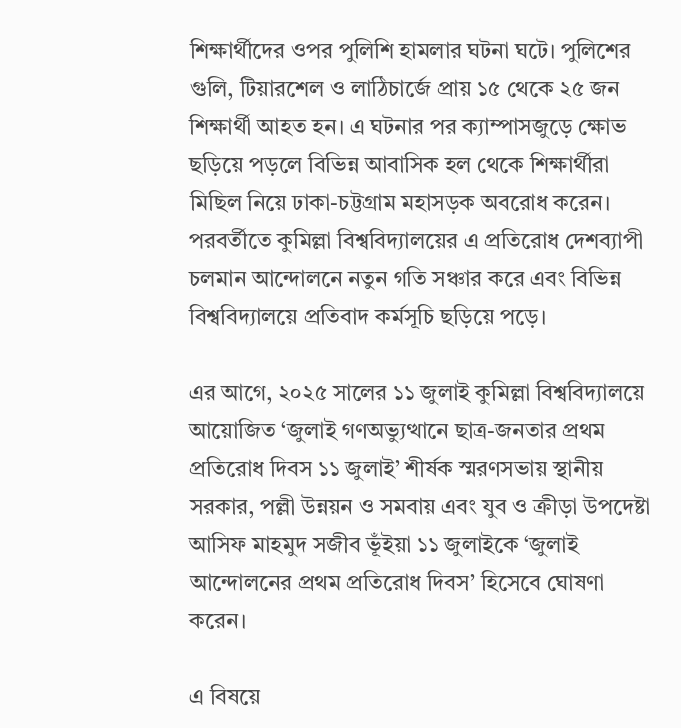শিক্ষার্থীদের ওপর পুলিশি হামলার ঘটনা ঘটে। পুলিশের গুলি, টিয়ারশেল ও লাঠিচার্জে প্রায় ১৫ থেকে ২৫ জন শিক্ষার্থী আহত হন। এ ঘটনার পর ক্যাম্পাসজুড়ে ক্ষোভ ছড়িয়ে পড়লে বিভিন্ন আবাসিক হল থেকে শিক্ষার্থীরা মিছিল নিয়ে ঢাকা-চট্টগ্রাম মহাসড়ক অবরোধ করেন। পরবর্তীতে কুমিল্লা বিশ্ববিদ্যালয়ের এ প্রতিরোধ দেশব্যাপী চলমান আন্দোলনে নতুন গতি সঞ্চার করে এবং বিভিন্ন বিশ্ববিদ্যালয়ে প্রতিবাদ কর্মসূচি ছড়িয়ে পড়ে।

এর আগে, ২০২৫ সালের ১১ জুলাই কুমিল্লা বিশ্ববিদ্যালয়ে আয়োজিত ‘জুলাই গণঅভ্যুত্থানে ছাত্র-জনতার প্রথম প্রতিরোধ দিবস ১১ জুলাই’ শীর্ষক স্মরণসভায় স্থানীয় সরকার, পল্লী উন্নয়ন ও সমবায় এবং যুব ও ক্রীড়া উপদেষ্টা আসিফ মাহমুদ সজীব ভূঁইয়া ১১ জুলাইকে ‘জুলাই আন্দোলনের প্রথম প্রতিরোধ দিবস’ হিসেবে ঘোষণা করেন।

এ বিষয়ে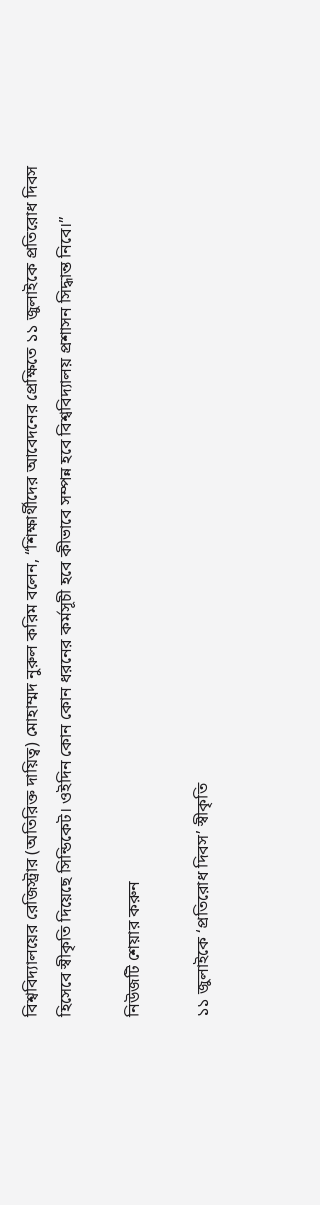বিশ্ববিদ্যালয়ের রেজিস্ট্রার (অতিরিক্ত দায়িত্ব) মোহাম্মদ নুরুল করিম বলেন, “শিক্ষার্থীদের আবেদনের প্রেক্ষিতে ১১ জুলাইকে প্রতিরোধ দিবস হিসেবে স্বীকৃতি দিয়েছে সিন্ডিকেট। ওইদিন কোন কোন ধরনের কর্মসূচী হবে কীভাবে সম্পন্ন হবে বিশ্ববিদ্যালয় প্রশাসন সিদ্ধান্ত নিবে।”

নিউজটি শেয়ার করুন

১১ জুলাইকে ‘প্রতিরোধ দিবস’ স্বীকৃতি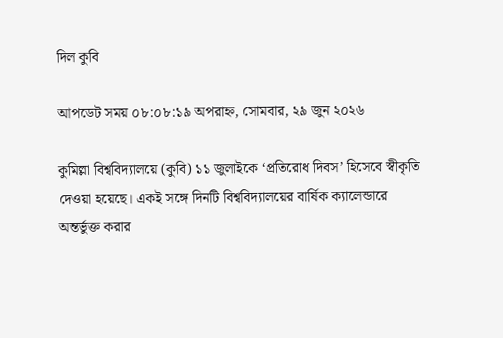দিল কুবি

আপডেট সময় ০৮:০৮:১৯ অপরাহ্ন, সোমবার, ২৯ জুন ২০২৬

কুমিল্লা বিশ্ববিদ্যালয়ে (কুবি) ১১ জুলাইকে ‘প্রতিরোধ দিবস’ হিসেবে স্বীকৃতি দেওয়া হয়েছে। একই সঙ্গে দিনটি বিশ্ববিদ্যালয়ের বার্ষিক ক্যালেন্ডারে অন্তর্ভুক্ত করার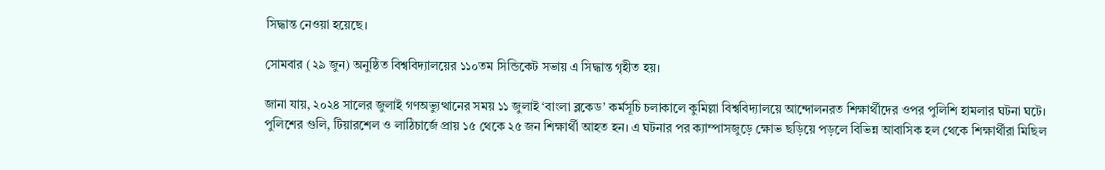সিদ্ধান্ত নেওয়া হয়েছে।

সোমবার (২৯ জুন) অনুষ্ঠিত বিশ্ববিদ্যালয়ের ১১০তম সিন্ডিকেট সভায় এ সিদ্ধান্ত গৃহীত হয়।

জানা যায়, ২০২৪ সালের জুলাই গণঅভ্যুত্থানের সময় ১১ জুলাই ‘বাংলা ব্লকেড’ কর্মসূচি চলাকালে কুমিল্লা বিশ্ববিদ্যালয়ে আন্দোলনরত শিক্ষার্থীদের ওপর পুলিশি হামলার ঘটনা ঘটে। পুলিশের গুলি, টিয়ারশেল ও লাঠিচার্জে প্রায় ১৫ থেকে ২৫ জন শিক্ষার্থী আহত হন। এ ঘটনার পর ক্যাম্পাসজুড়ে ক্ষোভ ছড়িয়ে পড়লে বিভিন্ন আবাসিক হল থেকে শিক্ষার্থীরা মিছিল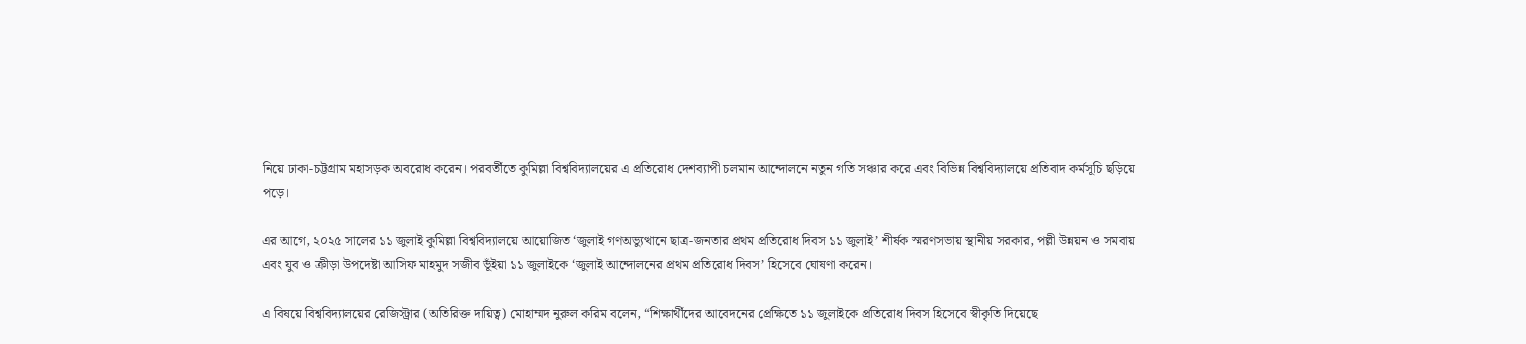নিয়ে ঢাকা-চট্টগ্রাম মহাসড়ক অবরোধ করেন। পরবর্তীতে কুমিল্লা বিশ্ববিদ্যালয়ের এ প্রতিরোধ দেশব্যাপী চলমান আন্দোলনে নতুন গতি সঞ্চার করে এবং বিভিন্ন বিশ্ববিদ্যালয়ে প্রতিবাদ কর্মসূচি ছড়িয়ে পড়ে।

এর আগে, ২০২৫ সালের ১১ জুলাই কুমিল্লা বিশ্ববিদ্যালয়ে আয়োজিত ‘জুলাই গণঅভ্যুত্থানে ছাত্র-জনতার প্রথম প্রতিরোধ দিবস ১১ জুলাই’ শীর্ষক স্মরণসভায় স্থানীয় সরকার, পল্লী উন্নয়ন ও সমবায় এবং যুব ও ক্রীড়া উপদেষ্টা আসিফ মাহমুদ সজীব ভূঁইয়া ১১ জুলাইকে ‘জুলাই আন্দোলনের প্রথম প্রতিরোধ দিবস’ হিসেবে ঘোষণা করেন।

এ বিষয়ে বিশ্ববিদ্যালয়ের রেজিস্ট্রার (অতিরিক্ত দায়িত্ব) মোহাম্মদ নুরুল করিম বলেন, “শিক্ষার্থীদের আবেদনের প্রেক্ষিতে ১১ জুলাইকে প্রতিরোধ দিবস হিসেবে স্বীকৃতি দিয়েছে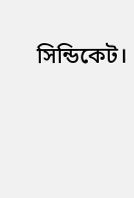সিন্ডিকেট।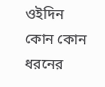ওইদিন কোন কোন ধরনের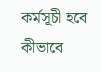কর্মসূচী হবে কীভাবে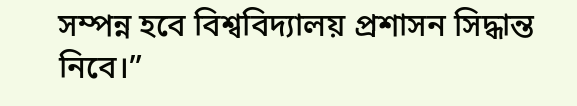সম্পন্ন হবে বিশ্ববিদ্যালয় প্রশাসন সিদ্ধান্ত নিবে।”